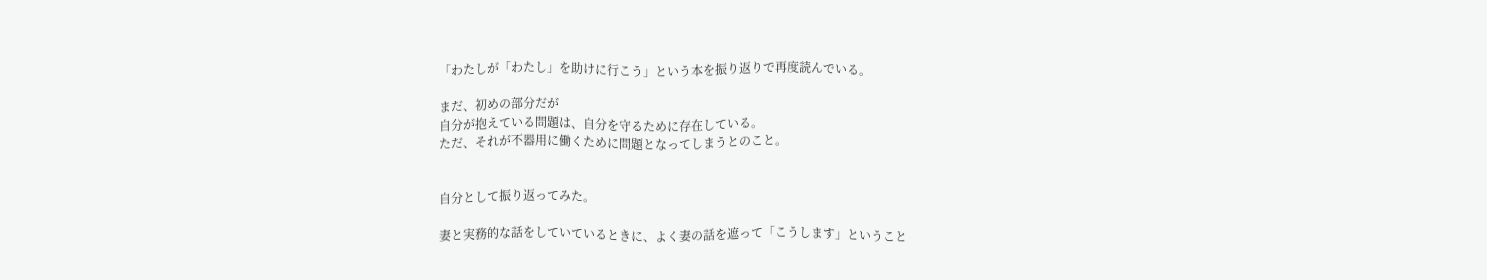「わたしが「わたし」を助けに行こう」という本を振り返りで再度読んでいる。

まだ、初めの部分だが
自分が抱えている問題は、自分を守るために存在している。
ただ、それが不器用に働くために問題となってしまうとのこと。


自分として振り返ってみた。

妻と実務的な話をしていているときに、よく妻の話を遮って「こうします」ということ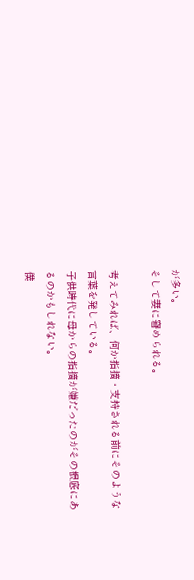が多い。
そして妻に窘められる。

考えてみれば、何か指摘・支持される前にそのような言葉を発している。
子供時代に母からの指摘が嫌だったのがその根底にあるのかもしれない。
僕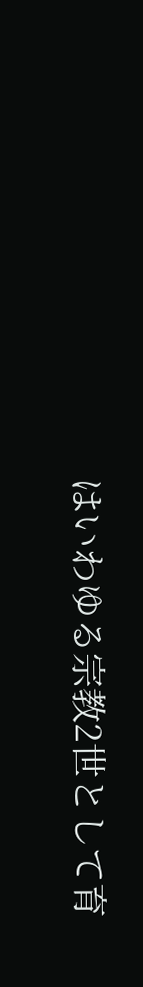はいわゆる宗教2世として育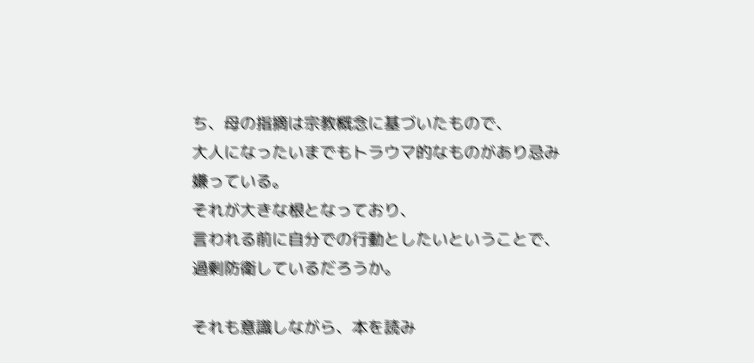ち、母の指摘は宗教概念に基づいたもので、
大人になったいまでもトラウマ的なものがあり忌み嫌っている。
それが大きな根となっており、
言われる前に自分での行動としたいということで、過剰防衛しているだろうか。

それも意識しながら、本を読み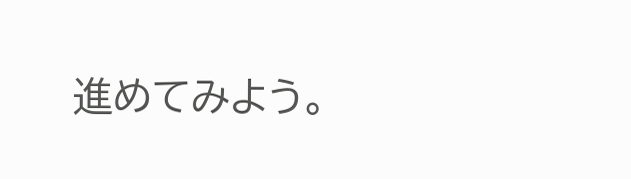進めてみよう。